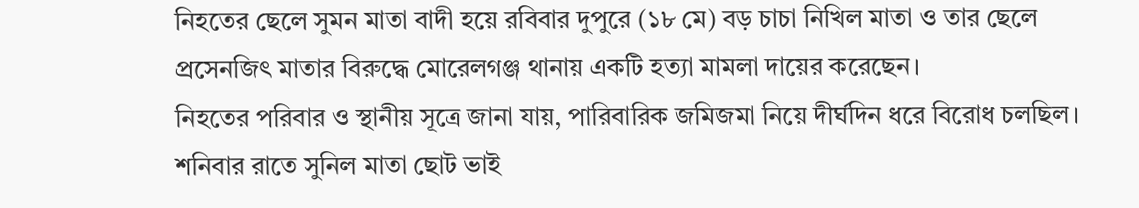নিহতের ছেলে সুমন মাতা বাদী হয়ে রবিবার দুপুরে (১৮ মে) বড় চাচা নিখিল মাতা ও তার ছেলে প্রসেনজিৎ মাতার বিরুদ্ধে মোরেলগঞ্জ থানায় একটি হত্যা মামলা দায়ের করেছেন।
নিহতের পরিবার ও স্থানীয় সূত্রে জানা যায়, পারিবারিক জমিজমা নিয়ে দীর্ঘদিন ধরে বিরোধ চলছিল। শনিবার রাতে সুনিল মাতা ছোট ভাই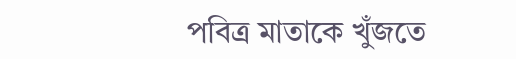পবিত্র মাতাকে খুঁজতে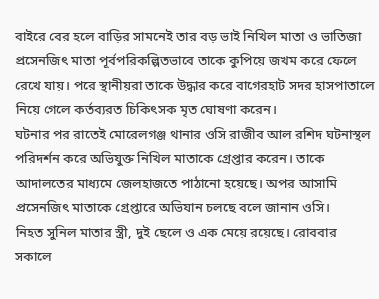বাইরে বের হলে বাড়ির সামনেই তার বড় ভাই নিখিল মাতা ও ভাতিজা প্রসেনজিৎ মাতা পূর্বপরিকল্পিতভাবে তাকে কুপিয়ে জখম করে ফেলে রেখে যায়। পরে স্থানীয়রা তাকে উদ্ধার করে বাগেরহাট সদর হাসপাতালে নিয়ে গেলে কর্তব্যরত চিকিৎসক মৃত ঘোষণা করেন।
ঘটনার পর রাতেই মোরেলগঞ্জ থানার ওসি রাজীব আল রশিদ ঘটনাস্থল পরিদর্শন করে অভিযুক্ত নিখিল মাতাকে গ্রেপ্তার করেন। তাকে আদালতের মাধ্যমে জেলহাজতে পাঠানো হয়েছে। অপর আসামি প্রসেনজিৎ মাতাকে গ্রেপ্তারে অভিযান চলছে বলে জানান ওসি।
নিহত সুনিল মাতার স্ত্রী, দুই ছেলে ও এক মেয়ে রয়েছে। রোববার সকালে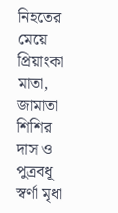নিহতের মেয়ে প্রিয়াংকা মাতা, জামাতা শিশির দাস ও পুত্রবধূ স্বর্ণা মৃধা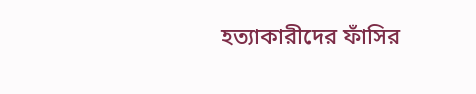হত্যাকারীদের ফাঁসির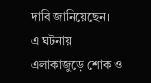দাবি জানিয়েছেন।
এ ঘটনায় এলাকাজুড়ে শোক ও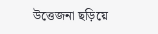উত্তেজনা ছড়িয়ে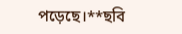পড়েছে।**ছবি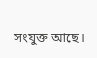সংযুক্ত আছে।